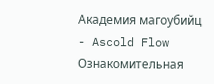Академия магоубийц - Ascold Flow
Ознакомительная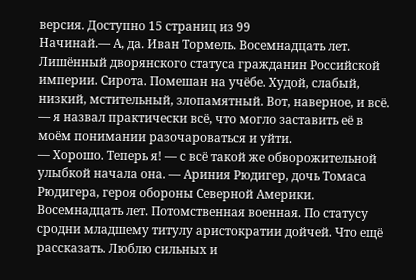версия. Доступно 15 страниц из 99
Начинай.— А, да. Иван Тормель. Восемнадцать лет. Лишённый дворянского статуса гражданин Российской империи. Сирота. Помешан на учёбе. Худой, слабый, низкий, мстительный, злопамятный. Вот, наверное, и всё. — я назвал практически всё, что могло заставить её в моём понимании разочароваться и уйти.
— Хорошо. Теперь я! — с всё такой же обворожительной улыбкой начала она. — Ариния Рюдигер, дочь Томаса Рюдигера, героя обороны Северной Америки. Восемнадцать лет. Потомственная военная. По статусу сродни младшему титулу аристократии дойчей. Что ещё рассказать. Люблю сильных и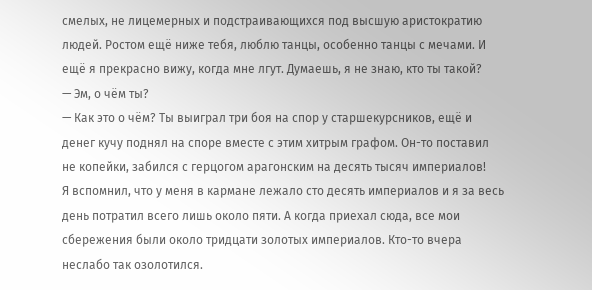смелых, не лицемерных и подстраивающихся под высшую аристократию людей. Ростом ещё ниже тебя, люблю танцы, особенно танцы с мечами. И ещё я прекрасно вижу, когда мне лгут. Думаешь, я не знаю, кто ты такой?
— Эм, о чём ты?
— Как это о чём? Ты выиграл три боя на спор у старшекурсников, ещё и денег кучу поднял на споре вместе с этим хитрым графом. Он-то поставил не копейки, забился с герцогом арагонским на десять тысяч империалов!
Я вспомнил, что у меня в кармане лежало сто десять империалов и я за весь день потратил всего лишь около пяти. А когда приехал сюда, все мои сбережения были около тридцати золотых империалов. Кто-то вчера неслабо так озолотился.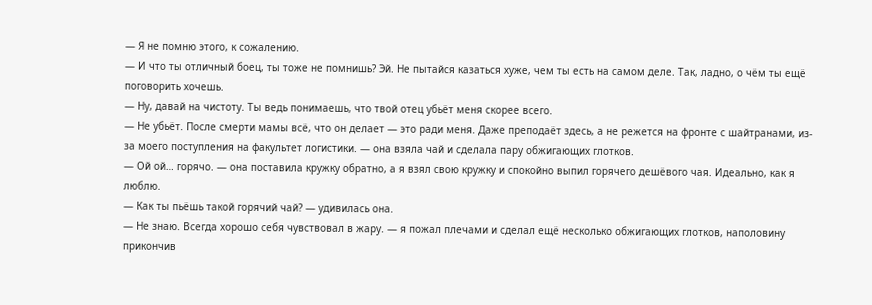— Я не помню этого, к сожалению.
— И что ты отличный боец, ты тоже не помнишь? Эй. Не пытайся казаться хуже, чем ты есть на самом деле. Так, ладно, о чём ты ещё поговорить хочешь.
— Ну, давай на чистоту. Ты ведь понимаешь, что твой отец убьёт меня скорее всего.
— Не убьёт. После смерти мамы всё, что он делает — это ради меня. Даже преподаёт здесь, а не режется на фронте с шайтранами, из-за моего поступления на факультет логистики. — она взяла чай и сделала пару обжигающих глотков.
— Ой ой… горячо. — она поставила кружку обратно, а я взял свою кружку и спокойно выпил горячего дешёвого чая. Идеально, как я люблю.
— Как ты пьёшь такой горячий чай? — удивилась она.
— Не знаю. Всегда хорошо себя чувствовал в жару. — я пожал плечами и сделал ещё несколько обжигающих глотков, наполовину прикончив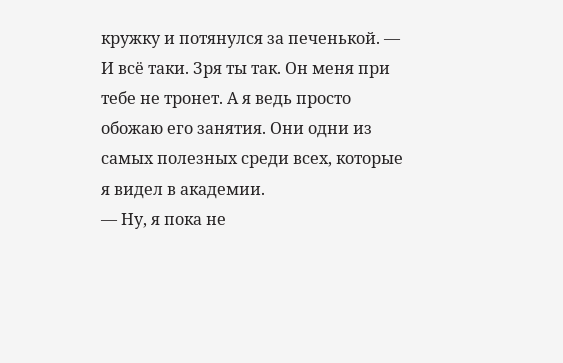кружку и потянулся за печенькой. — И всё таки. Зря ты так. Он меня при тебе не тронет. А я ведь просто обожаю его занятия. Они одни из самых полезных среди всех, которые я видел в академии.
— Ну, я пока не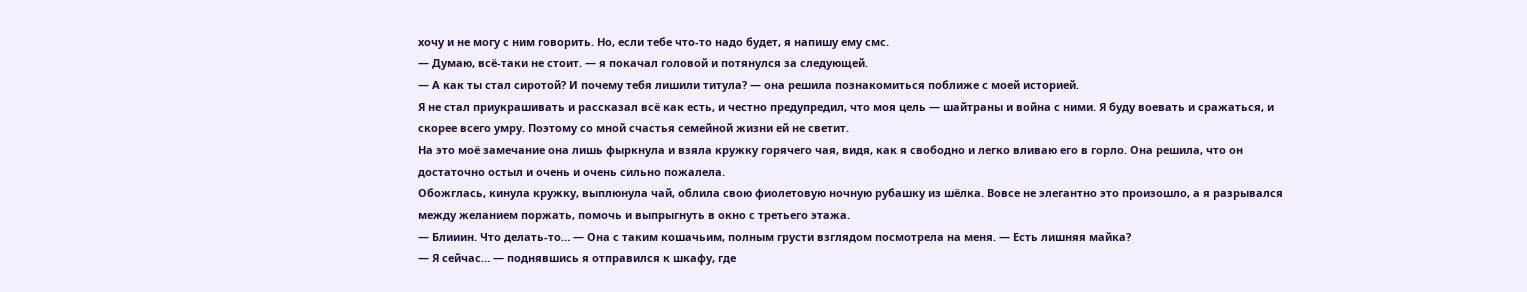хочу и не могу с ним говорить. Но, если тебе что-то надо будет, я напишу ему смс.
— Думаю, всё-таки не стоит. — я покачал головой и потянулся за следующей.
— А как ты стал сиротой? И почему тебя лишили титула? — она решила познакомиться поближе с моей историей.
Я не стал приукрашивать и рассказал всё как есть, и честно предупредил, что моя цель — шайтраны и война с ними. Я буду воевать и сражаться, и скорее всего умру. Поэтому со мной счастья семейной жизни ей не светит.
На это моё замечание она лишь фыркнула и взяла кружку горячего чая, видя, как я свободно и легко вливаю его в горло. Она решила, что он достаточно остыл и очень и очень сильно пожалела.
Обожглась, кинула кружку, выплюнула чай, облила свою фиолетовую ночную рубашку из шёлка. Вовсе не элегантно это произошло, а я разрывался между желанием поржать, помочь и выпрыгнуть в окно с третьего этажа.
— Блииин. Что делать-то… — Она с таким кошачьим, полным грусти взглядом посмотрела на меня. — Есть лишняя майка?
— Я сейчас… — поднявшись я отправился к шкафу, где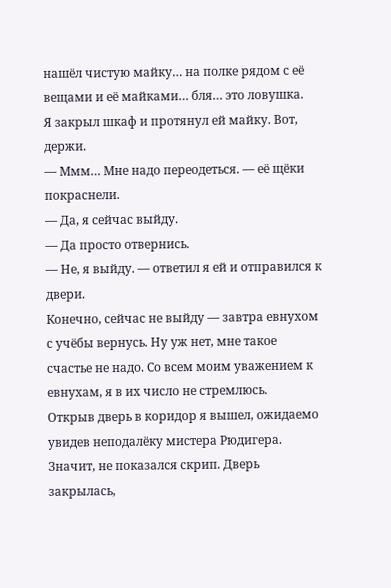нашёл чистую майку… на полке рядом с её вещами и её майками… бля… это ловушка.
Я закрыл шкаф и протянул ей майку. Вот, держи.
— Ммм… Мне надо переодеться. — её щёки покраснели.
— Да, я сейчас выйду.
— Да просто отвернись.
— Не, я выйду. — ответил я ей и отправился к двери.
Конечно, сейчас не выйду — завтра евнухом с учёбы вернусь. Ну уж нет, мне такое счастье не надо. Со всем моим уважением к евнухам, я в их число не стремлюсь.
Открыв дверь в коридор я вышел, ожидаемо увидев неподалёку мистера Рюдигера. Значит, не показался скрип. Дверь закрылась,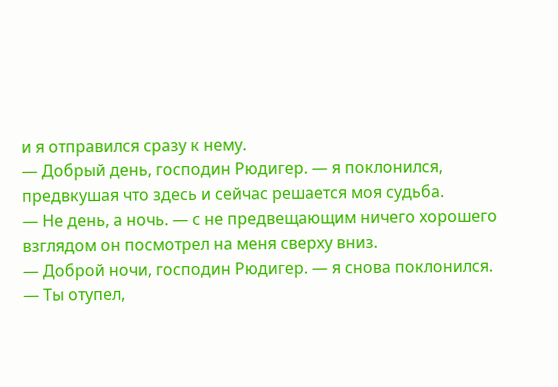и я отправился сразу к нему.
— Добрый день, господин Рюдигер. — я поклонился, предвкушая что здесь и сейчас решается моя судьба.
— Не день, а ночь. — с не предвещающим ничего хорошего взглядом он посмотрел на меня сверху вниз.
— Доброй ночи, господин Рюдигер. — я снова поклонился.
— Ты отупел,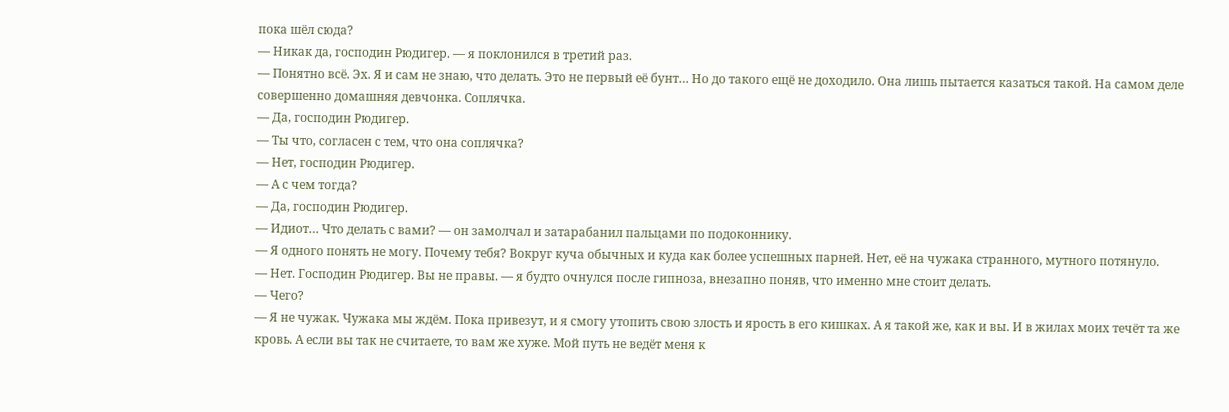пока шёл сюда?
— Никак да, господин Рюдигер. — я поклонился в третий раз.
— Понятно всё. Эх. Я и сам не знаю, что делать. Это не первый её бунт… Но до такого ещё не доходило. Она лишь пытается казаться такой. На самом деле совершенно домашняя девчонка. Соплячка.
— Да, господин Рюдигер.
— Ты что, согласен с тем, что она соплячка?
— Нет, господин Рюдигер.
— А с чем тогда?
— Да, господин Рюдигер.
— Идиот… Что делать с вами? — он замолчал и затарабанил пальцами по подоконнику.
— Я одного понять не могу. Почему тебя? Вокруг куча обычных и куда как более успешных парней. Нет, её на чужака странного, мутного потянуло.
— Нет. Господин Рюдигер. Вы не правы. — я будто очнулся после гипноза, внезапно поняв, что именно мне стоит делать.
— Чего?
— Я не чужак. Чужака мы ждём. Пока привезут, и я смогу утопить свою злость и ярость в его кишках. А я такой же, как и вы. И в жилах моих течёт та же кровь. А если вы так не считаете, то вам же хуже. Мой путь не ведёт меня к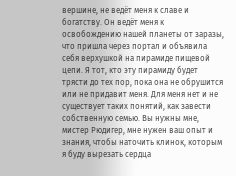вершине, не ведёт меня к славе и богатству. Он ведёт меня к освобождению нашей планеты от заразы, что пришла через портал и объявила себя верхушкой на пирамиде пищевой цепи. Я тот, кто эту пирамиду будет трясти до тех пор, пока она не обрушится или не придавит меня. Для меня нет и не существует таких понятий, как завести собственную семью. Вы нужны мне, мистер Рюдигер, мне нужен ваш опыт и знания, чтобы наточить клинок, которым я буду вырезать сердца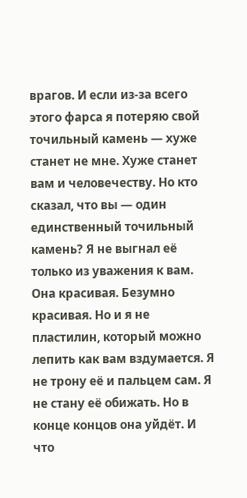врагов. И если из-за всего этого фарса я потеряю свой точильный камень — хуже станет не мне. Хуже станет вам и человечеству. Но кто сказал, что вы — один единственный точильный камень? Я не выгнал её только из уважения к вам. Она красивая. Безумно красивая. Но и я не пластилин, который можно лепить как вам вздумается. Я не трону её и пальцем сам. Я не стану её обижать. Но в конце концов она уйдёт. И что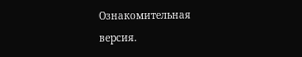Ознакомительная версия.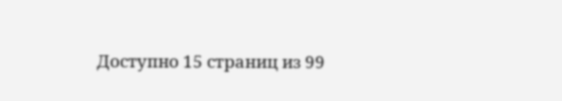Доступно 15 страниц из 99